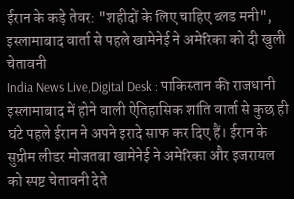ईरान के कड़े तेवर: "शहीदों के लिए चाहिए ब्लड मनी", इस्लामाबाद वार्ता से पहले खामेनेई ने अमेरिका को दी खुली चेतावनी
India News Live,Digital Desk : पाकिस्तान की राजधानी इस्लामाबाद में होने वाली ऐतिहासिक शांति वार्ता से कुछ ही घंटे पहले ईरान ने अपने इरादे साफ कर दिए हैं। ईरान के सुप्रीम लीडर मोजतबा खामेनेई ने अमेरिका और इजरायल को स्पष्ट चेतावनी देते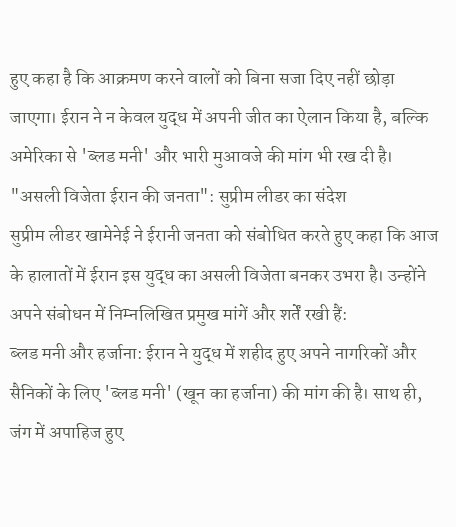हुए कहा है कि आक्रमण करने वालों को बिना सजा दिए नहीं छोड़ा जाएगा। ईरान ने न केवल युद्ध में अपनी जीत का ऐलान किया है, बल्कि अमेरिका से 'ब्लड मनी' और भारी मुआवजे की मांग भी रख दी है।
"असली विजेता ईरान की जनता": सुप्रीम लीडर का संदेश
सुप्रीम लीडर खामेनेई ने ईरानी जनता को संबोधित करते हुए कहा कि आज के हालातों में ईरान इस युद्ध का असली विजेता बनकर उभरा है। उन्होंने अपने संबोधन में निम्नलिखित प्रमुख मांगें और शर्तें रखी हैं:
ब्लड मनी और हर्जाना: ईरान ने युद्ध में शहीद हुए अपने नागरिकों और सैनिकों के लिए 'ब्लड मनी' (खून का हर्जाना) की मांग की है। साथ ही, जंग में अपाहिज हुए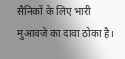सैनिकों के लिए भारी मुआवजे का दावा ठोका है।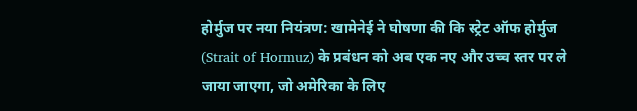होर्मुज पर नया नियंत्रण: खामेनेई ने घोषणा की कि स्ट्रेट ऑफ होर्मुज (Strait of Hormuz) के प्रबंधन को अब एक नए और उच्च स्तर पर ले जाया जाएगा, जो अमेरिका के लिए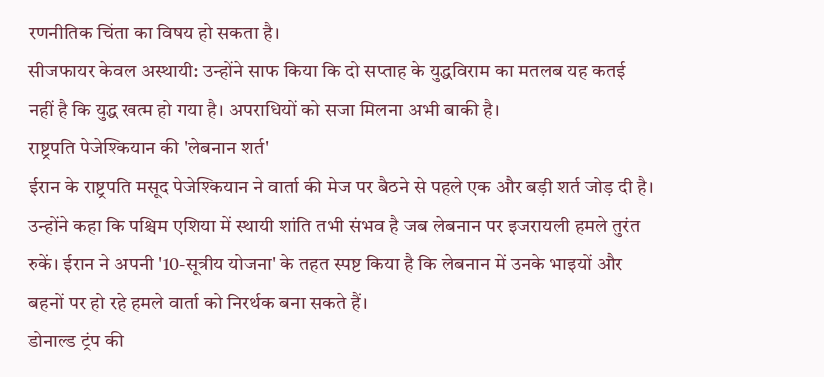रणनीतिक चिंता का विषय हो सकता है।
सीजफायर केवल अस्थायी: उन्होंने साफ किया कि दो सप्ताह के युद्धविराम का मतलब यह कतई नहीं है कि युद्ध खत्म हो गया है। अपराधियों को सजा मिलना अभी बाकी है।
राष्ट्रपति पेजेश्कियान की 'लेबनान शर्त'
ईरान के राष्ट्रपति मसूद पेजेश्कियान ने वार्ता की मेज पर बैठने से पहले एक और बड़ी शर्त जोड़ दी है। उन्होंने कहा कि पश्चिम एशिया में स्थायी शांति तभी संभव है जब लेबनान पर इजरायली हमले तुरंत रुकें। ईरान ने अपनी '10-सूत्रीय योजना' के तहत स्पष्ट किया है कि लेबनान में उनके भाइयों और बहनों पर हो रहे हमले वार्ता को निरर्थक बना सकते हैं।
डोनाल्ड ट्रंप की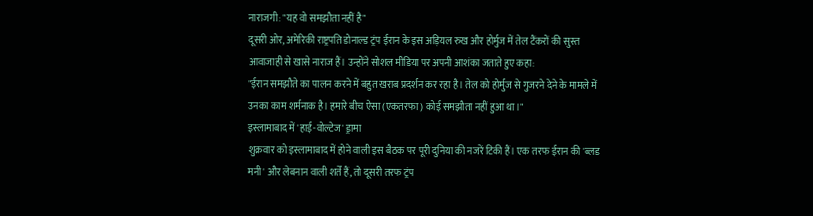नाराजगी: "यह वो समझौता नहीं है"
दूसरी ओर, अमेरिकी राष्ट्रपति डोनाल्ड ट्रंप ईरान के इस अड़ियल रुख और होर्मुज में तेल टैंकरों की सुस्त आवाजाही से खासे नाराज हैं। उन्होंने सोशल मीडिया पर अपनी आशंका जताते हुए कहा:
"ईरान समझौते का पालन करने में बहुत खराब प्रदर्शन कर रहा है। तेल को होर्मुज से गुजरने देने के मामले में उनका काम शर्मनाक है। हमारे बीच ऐसा (एकतरफा) कोई समझौता नहीं हुआ था।"
इस्लामाबाद में 'हाई-वोल्टेज' ड्रामा
शुक्रवार को इस्लामाबाद में होने वाली इस बैठक पर पूरी दुनिया की नजरें टिकी हैं। एक तरफ ईरान की 'ब्लड मनी' और लेबनान वाली शर्तें हैं, तो दूसरी तरफ ट्रंप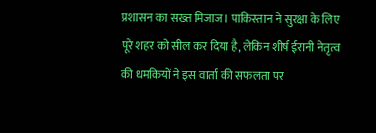प्रशासन का सख्त मिजाज। पाकिस्तान ने सुरक्षा के लिए पूरे शहर को सील कर दिया है, लेकिन शीर्ष ईरानी नेतृत्व की धमकियों ने इस वार्ता की सफलता पर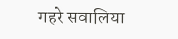गहरे सवालिया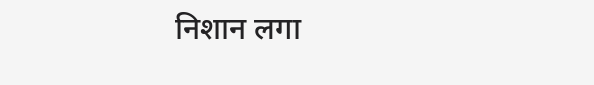निशान लगा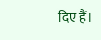दिए हैं।